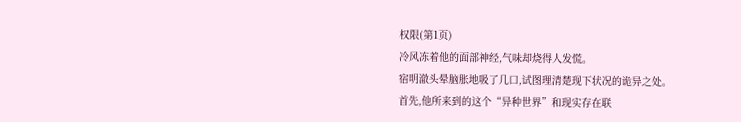权限(第1页)
冷风冻着他的面部神经,气味却烧得人发慌。
宿明澈头晕脑胀地吸了几口,试图理清楚现下状况的诡异之处。
首先,他所来到的这个“异种世界”和现实存在联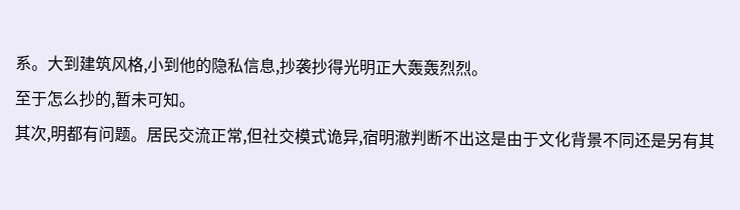系。大到建筑风格,小到他的隐私信息,抄袭抄得光明正大轰轰烈烈。
至于怎么抄的,暂未可知。
其次,明都有问题。居民交流正常,但社交模式诡异,宿明澈判断不出这是由于文化背景不同还是另有其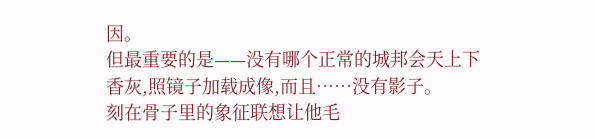因。
但最重要的是——没有哪个正常的城邦会天上下香灰,照镜子加载成像,而且……没有影子。
刻在骨子里的象征联想让他毛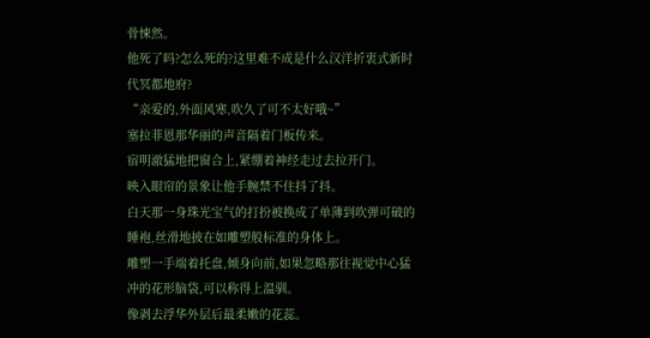骨悚然。
他死了吗?怎么死的?这里难不成是什么汉洋折衷式新时代冥都地府?
“亲爱的,外面风寒,吹久了可不太好哦~”
塞拉菲恩那华丽的声音隔着门板传来。
宿明澈猛地把窗合上,紧绷着神经走过去拉开门。
映入眼帘的景象让他手腕禁不住抖了抖。
白天那一身珠光宝气的打扮被换成了单薄到吹弹可破的睡袍,丝滑地披在如雕塑般标准的身体上。
雕塑一手端着托盘,倾身向前,如果忽略那往视觉中心猛冲的花形脑袋,可以称得上温驯。
像剥去浮华外层后最柔嫩的花蕊。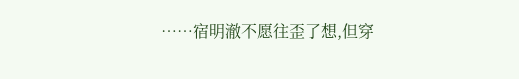……宿明澈不愿往歪了想,但穿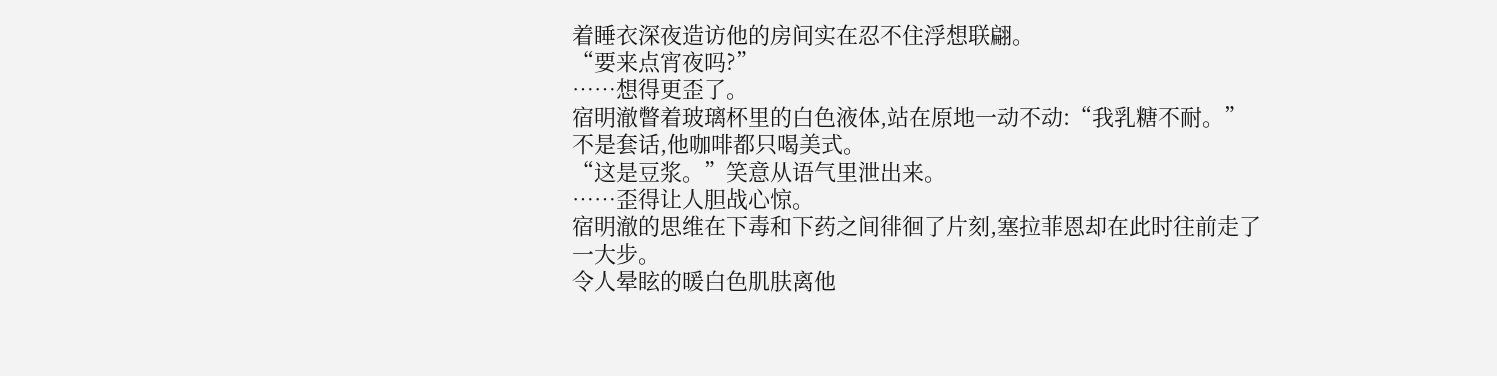着睡衣深夜造访他的房间实在忍不住浮想联翩。
“要来点宵夜吗?”
……想得更歪了。
宿明澈瞥着玻璃杯里的白色液体,站在原地一动不动:“我乳糖不耐。”
不是套话,他咖啡都只喝美式。
“这是豆浆。”笑意从语气里泄出来。
……歪得让人胆战心惊。
宿明澈的思维在下毒和下药之间徘徊了片刻,塞拉菲恩却在此时往前走了一大步。
令人晕眩的暖白色肌肤离他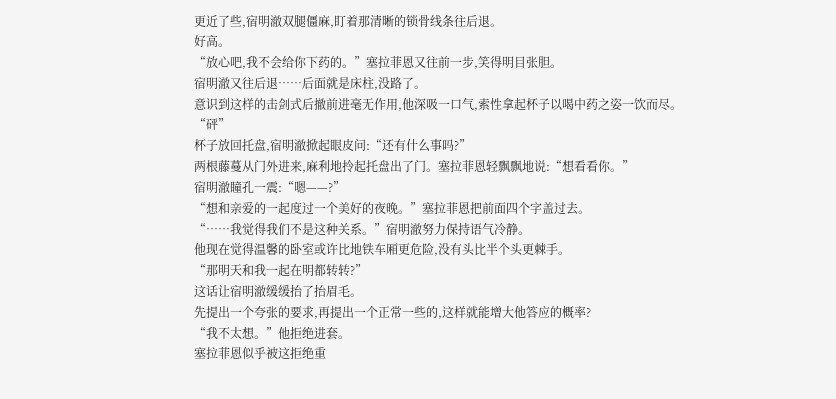更近了些,宿明澈双腿僵麻,盯着那清晰的锁骨线条往后退。
好高。
“放心吧,我不会给你下药的。”塞拉菲恩又往前一步,笑得明目张胆。
宿明澈又往后退……后面就是床柱,没路了。
意识到这样的击剑式后撤前进毫无作用,他深吸一口气,索性拿起杯子以喝中药之姿一饮而尽。
“砰”
杯子放回托盘,宿明澈掀起眼皮问:“还有什么事吗?”
两根藤蔓从门外进来,麻利地拎起托盘出了门。塞拉菲恩轻飘飘地说:“想看看你。”
宿明澈瞳孔一震:“嗯——?”
“想和亲爱的一起度过一个美好的夜晚。”塞拉菲恩把前面四个字盖过去。
“……我觉得我们不是这种关系。”宿明澈努力保持语气冷静。
他现在觉得温馨的卧室或许比地铁车厢更危险,没有头比半个头更棘手。
“那明天和我一起在明都转转?”
这话让宿明澈缓缓抬了抬眉毛。
先提出一个夸张的要求,再提出一个正常一些的,这样就能增大他答应的概率?
“我不太想。”他拒绝进套。
塞拉菲恩似乎被这拒绝重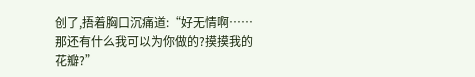创了,捂着胸口沉痛道:“好无情啊……那还有什么我可以为你做的?摸摸我的花瓣?”